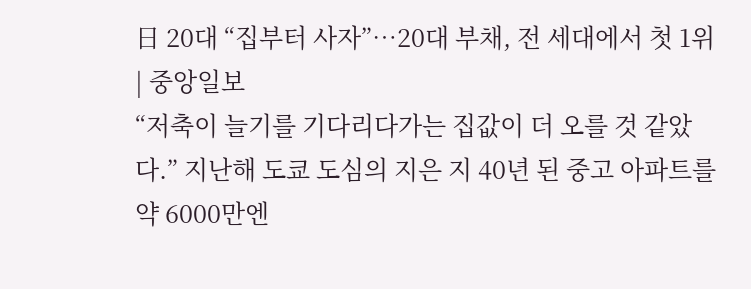日 20대 “집부터 사자”…20대 부채, 전 세대에서 첫 1위 | 중앙일보
“저축이 늘기를 기다리다가는 집값이 더 오를 것 같았다.” 지난해 도쿄 도심의 지은 지 40년 된 중고 아파트를 약 6000만엔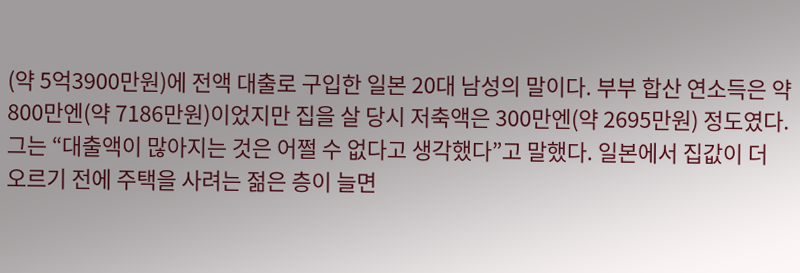(약 5억3900만원)에 전액 대출로 구입한 일본 20대 남성의 말이다. 부부 합산 연소득은 약 800만엔(약 7186만원)이었지만 집을 살 당시 저축액은 300만엔(약 2695만원) 정도였다. 그는 “대출액이 많아지는 것은 어쩔 수 없다고 생각했다”고 말했다. 일본에서 집값이 더 오르기 전에 주택을 사려는 젊은 층이 늘면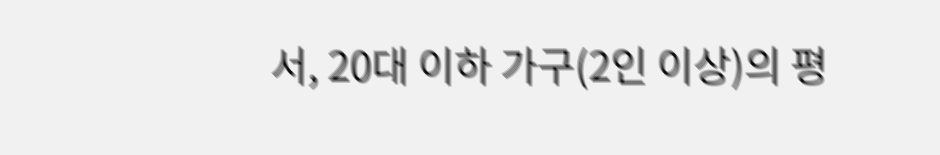서, 20대 이하 가구(2인 이상)의 평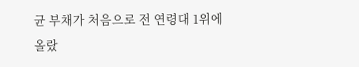균 부채가 처음으로 전 연령대 1위에 올랐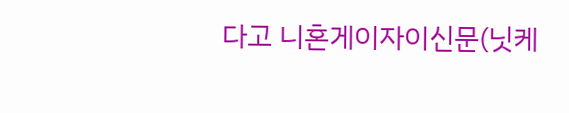다고 니혼게이자이신문(닛케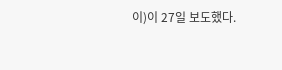이)이 27일 보도했다.